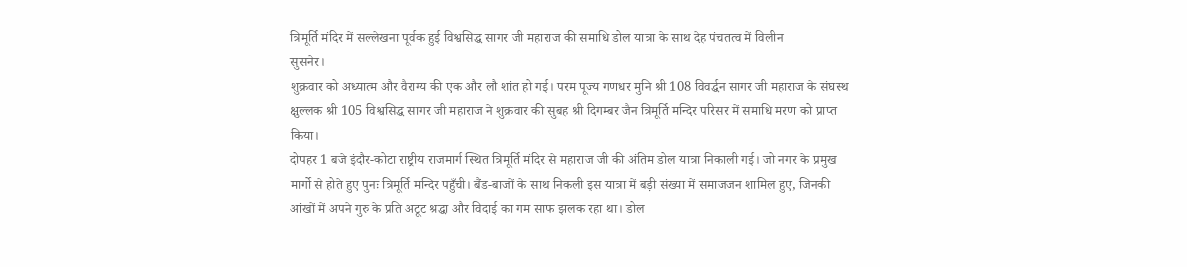त्रिमूर्ति मंदिर में सल्लेखना पूर्वक हुई विश्वसिद्ध सागर जी महाराज की समाधि डोल यात्रा के साथ देह पंचतत्व में विलीन
सुसनेर।
शुक्रवार को अध्यात्म और वैराग्य की एक और लौ शांत हो गई। परम पूज्य गणधर मुनि श्री 108 विवर्द्धन सागर जी महाराज के संघस्थ क्षुल्लक श्री 105 विश्वसिद्ध सागर जी महाराज ने शुक्रवार की सुबह श्री दिगम्बर जैन त्रिमूर्ति मन्दिर परिसर में समाधि मरण को प्राप्त किया।
दोपहर 1 बजे इंदौर-कोटा राष्ट्रीय राजमार्ग स्थित त्रिमूर्ति मंदिर से महाराज जी की अंतिम डोल यात्रा निकाली गई। जो नगर के प्रमुख मार्गो से होते हुए पुनः त्रिमूर्ति मन्दिर पहुँची। बैंड-बाजों के साथ निकली इस यात्रा में बड़ी संख्या में समाजजन शामिल हुए, जिनकी आंखों में अपने गुरु के प्रति अटूट श्रद्धा और विदाई का गम साफ झलक रहा था। डोल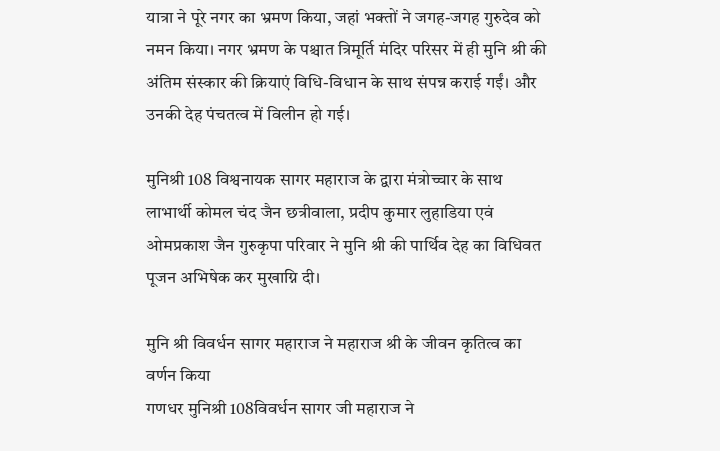यात्रा ने पूरे नगर का भ्रमण किया, जहां भक्तों ने जगह-जगह गुरुदेव को नमन किया। नगर भ्रमण के पश्चात त्रिमूर्ति मंदिर परिसर में ही मुनि श्री की अंतिम संस्कार की क्रियाएं विधि-विधान के साथ संपन्न कराई गईं। और उनकी देह पंचतत्व में विलीन हो गई।

मुनिश्री 108 विश्वनायक सागर महाराज के द्वारा मंत्रोच्चार के साथ लाभार्थी कोमल चंद जैन छत्रीवाला, प्रदीप कुमार लुहाडिया एवं ओमप्रकाश जैन गुरुकृपा परिवार ने मुनि श्री की पार्थिव देह का विधिवत पूजन अभिषेक कर मुखाग्नि दी।

मुनि श्री विवर्धन सागर महाराज ने महाराज श्री के जीवन कृतित्व का वर्णन किया
गणधर मुनिश्री 108विवर्धन सागर जी महाराज ने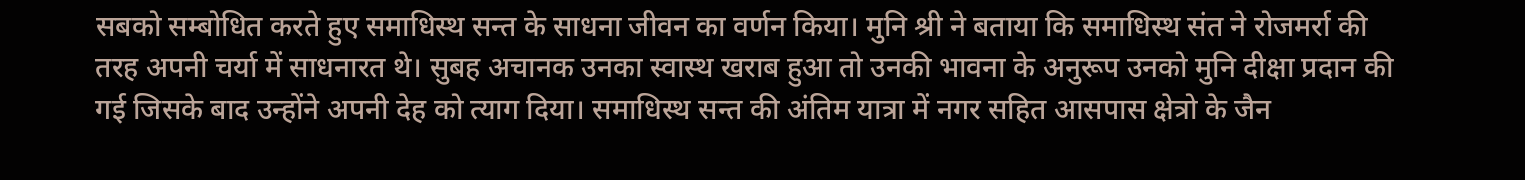सबको सम्बोधित करते हुए समाधिस्थ सन्त के साधना जीवन का वर्णन किया। मुनि श्री ने बताया कि समाधिस्थ संत ने रोजमर्रा की तरह अपनी चर्या में साधनारत थे। सुबह अचानक उनका स्वास्थ खराब हुआ तो उनकी भावना के अनुरूप उनको मुनि दीक्षा प्रदान की गई जिसके बाद उन्होंने अपनी देह को त्याग दिया। समाधिस्थ सन्त की अंतिम यात्रा में नगर सहित आसपास क्षेत्रो के जैन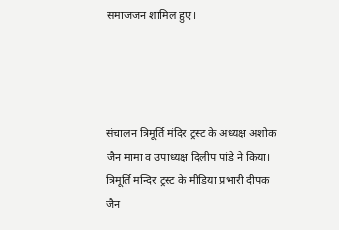समाजजन शामिल हुए।




संचालन त्रिमूर्ति मंदिर ट्रस्ट के अध्यक्ष अशोक जैन मामा व उपाध्यक्ष दिलीप पांडे ने किया।
त्रिमूर्ति मन्दिर ट्रस्ट के मीडिया प्रभारी दीपक जैन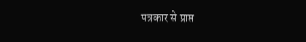पत्रकार से प्राप्त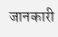जानकारी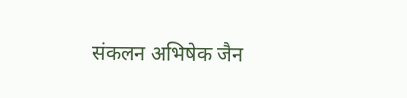संकलन अभिषेक जैन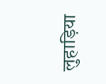लुहाड़िया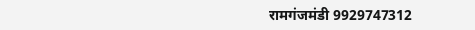रामगंजमंडी 9929747312